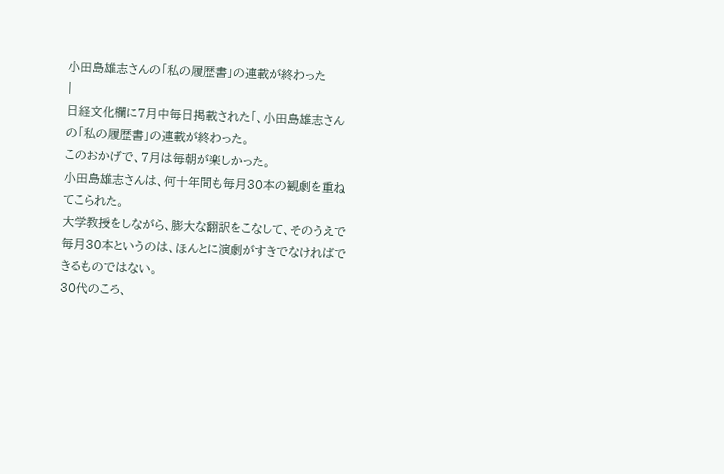小田島雄志さんの「私の履歴書」の連載が終わった
|
日経文化欄に7月中毎日掲載された「、小田島雄志さんの「私の履歴書」の連載が終わった。
このおかげで、7月は毎朝が楽しかった。
小田島雄志さんは、何十年間も毎月30本の観劇を重ねてこられた。
大学教授をしながら、膨大な翻訳をこなして、そのうえで毎月30本というのは、ほんとに演劇がすきでなければできるものではない。
30代のころ、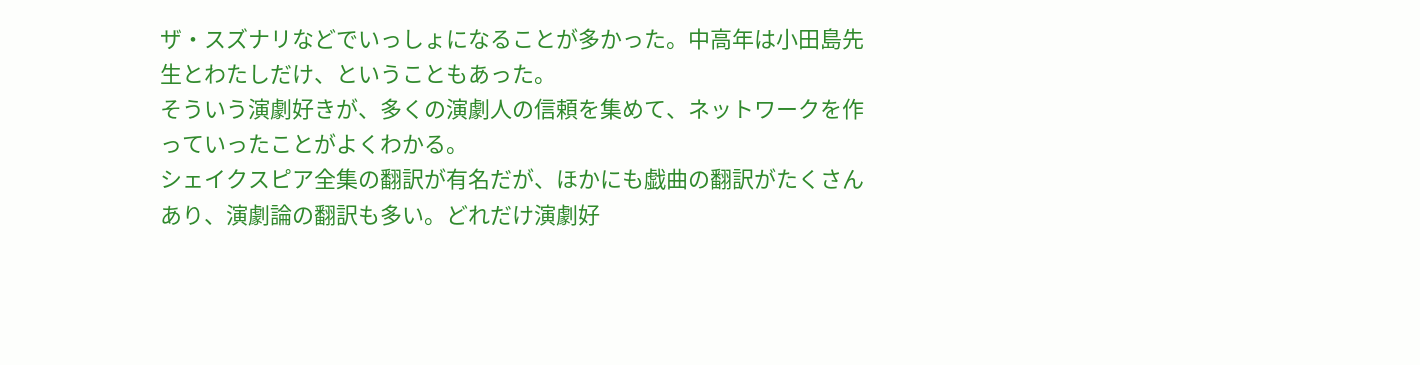ザ・スズナリなどでいっしょになることが多かった。中高年は小田島先生とわたしだけ、ということもあった。
そういう演劇好きが、多くの演劇人の信頼を集めて、ネットワークを作っていったことがよくわかる。
シェイクスピア全集の翻訳が有名だが、ほかにも戯曲の翻訳がたくさんあり、演劇論の翻訳も多い。どれだけ演劇好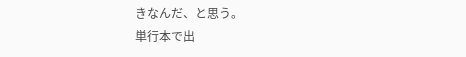きなんだ、と思う。
単行本で出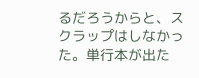るだろうからと、スクラップはしなかった。単行本が出た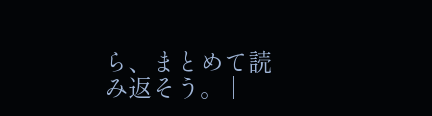ら、まとめて読み返そう。 |